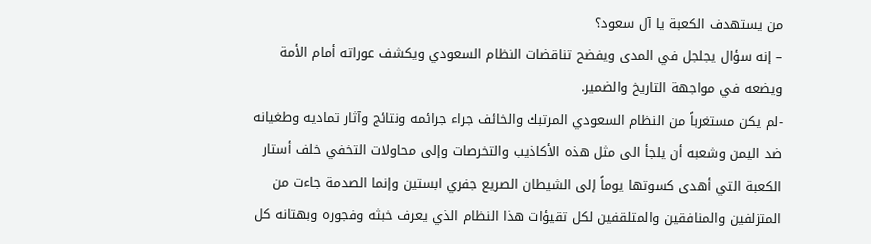من يستهدف الكعبة يا آل سعود؟
– إنه سؤال يجلجل في المدى ويفضح تناقضات النظام السعودي ويكشف عوراته أمام الأمة ويضعه في مواجهة التاريخ والضمير.
-لم يكن مستغرباً من النظام السعودي المرتبك والخائف جراء جرائمه ونتائج وآثار تماديه وطغيانه ضد اليمن وشعبه أن يلجأ الى مثل هذه الأكاذيب والتخرصات وإلى محاولات التخفي خلف أستار الكعبة التي أهدى كسوتها يوماً إلى الشيطان الصريع جفري ابستين وإنما الصدمة جاءت من المتزلفين والمنافقين والمتلقفين لكل تقيؤات هذا النظام الذي يعرف خبثه وفجوره وبهتانه كل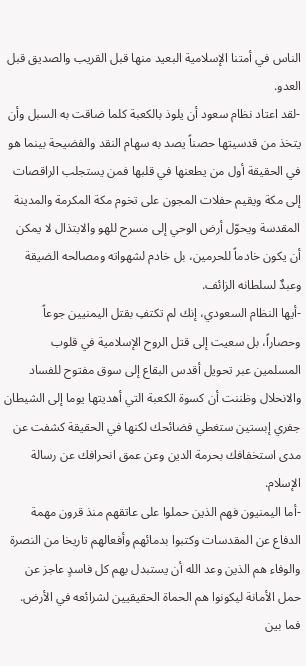الناس في أمتنا الإسلامية البعيد منها قبل القريب والصديق قبل العدو.
-لقد اعتاد نظام سعود أن يلوذ بالكعبة كلما ضاقت به السبل وأن يتخذ من قدسيتها حصناً يصد به سهام النقد والفضيحة بينما هو في الحقيقة أول من يطعنها في قلبها فمن يستجلب الراقصات إلى مكة ويقيم حفلات المجون على تخوم مكة المكرمة والمدينة المقدسة ويحوّل أرض الوحي إلى مسرح للهو والابتذال لا يمكن أن يكون خادماً للحرمين، بل خادم لشهواته ومصالحه الضيقة وعبدٌ لسلطانه الزائف.
-أيها النظام السعودي، إنك لم تكتفِ بقتل اليمنيين جوعاً وحصاراً، بل سعيت إلى قتل الروح الإسلامية في قلوب المسلمين عبر تحويل أقدس البقاع إلى سوق مفتوح للفساد والانحلال وظننت أن كسوة الكعبة التي أهديتها يوما إلى الشيطان جفري إبستين ستغطي فضائحك لكنها في الحقيقة كشفت عن مدى استخفافك بحرمة الدين وعن عمق انحرافك عن رسالة الإسلام.
-أما اليمنيون فهم الذين حملوا على عاتقهم منذ قرون مهمة الدفاع عن المقدسات وكتبوا بدمائهم وأفعالهم تاريخا من النصرة والوفاء هم الذين وعد الله أن يستبدل بهم كل فاسدٍ عاجز عن حمل الأمانة ليكونوا هم الحماة الحقيقيين لشرائعه في الأرض. فما بين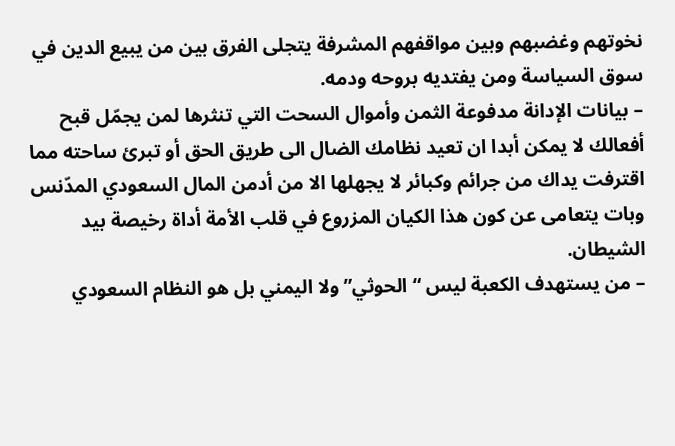نخوتهم وغضبهم وبين مواقفهم المشرفة يتجلى الفرق بين من يبيع الدين في سوق السياسة ومن يفتديه بروحه ودمه.
– بيانات الإدانة مدفوعة الثمن وأموال السحت التي تنثرها لمن يجمّل قبح أفعالك لا يمكن أبدا ان تعيد نظامك الضال الى طريق الحق أو تبرئ ساحته مما اقترفت يداك من جرائم وكبائر لا يجهلها الا من أدمن المال السعودي المدّنس وبات يتعامى عن كون هذا الكيان المزروع في قلب الأمة أداة رخيصة بيد الشيطان.
– من يستهدف الكعبة ليس “الحوثي” ولا اليمني بل هو النظام السعودي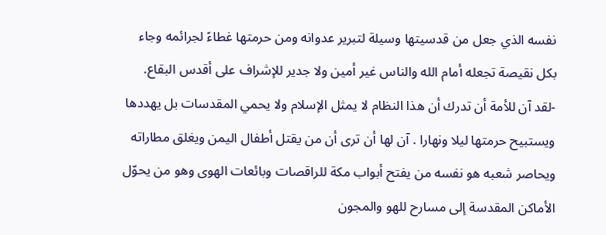نفسه الذي جعل من قدسيتها وسيلة لتبرير عدوانه ومن حرمتها غطاءً لجرائمه وجاء بكل نقيصة تجعله أمام الله والناس غير أمين ولا جدير للإشراف على أقدس البقاع.
-لقد آن للأمة أن تدرك أن هذا النظام لا يمثل الإسلام ولا يحمي المقدسات بل يهددها ويستبيح حرمتها ليلا ونهارا . آن لها أن ترى أن من يقتل أطفال اليمن ويغلق مطاراته ويحاصر شعبه هو نفسه من يفتح أبواب مكة للراقصات وبائعات الهوى وهو من يحوّل الأماكن المقدسة إلى مسارح للهو والمجون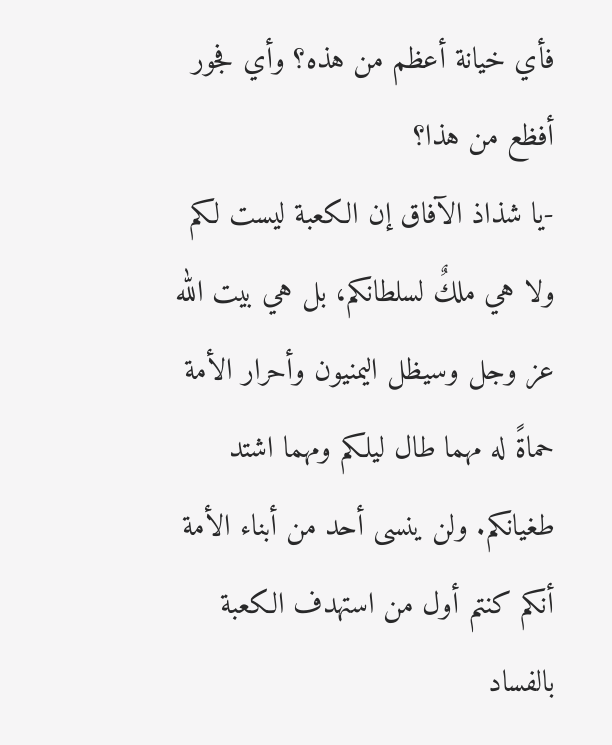فأي خيانة أعظم من هذه؟ وأي فجور أفظع من هذا؟
-يا شذاذ الآفاق إن الكعبة ليست لكم ولا هي ملكٌ لسلطانكم، بل هي بيت الله عز وجل وسيظل اليمنيون وأحرار الأمة حماةً له مهما طال ليلكم ومهما اشتد طغيانكم. ولن ينسى أحد من أبناء الأمة أنكم كنتم أول من استهدف الكعبة بالفساد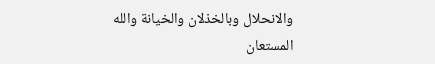والانحلال وبالخذلان والخيانة والله المستعان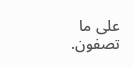على ما تصفون.